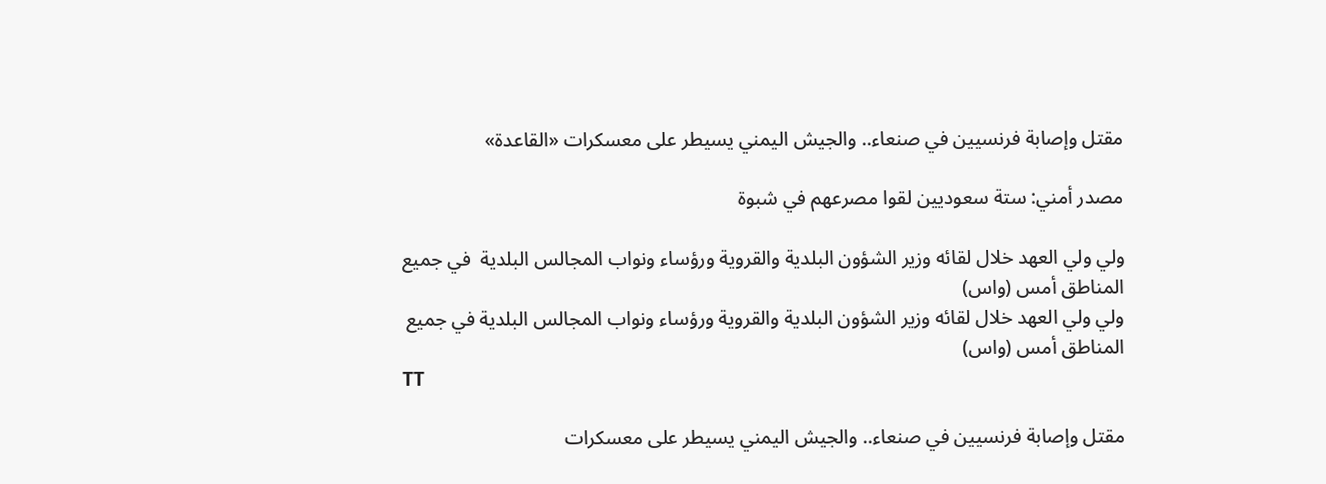مقتل وإصابة فرنسيين في صنعاء.. والجيش اليمني يسيطر على معسكرات «القاعدة»

مصدر أمني: ستة سعوديين لقوا مصرعهم في شبوة

ولي ولي العهد خلال لقائه وزير الشؤون البلدية والقروية ورؤساء ونواب المجالس البلدية  في جميع المناطق أمس (واس)
ولي ولي العهد خلال لقائه وزير الشؤون البلدية والقروية ورؤساء ونواب المجالس البلدية في جميع المناطق أمس (واس)
TT

مقتل وإصابة فرنسيين في صنعاء.. والجيش اليمني يسيطر على معسكرات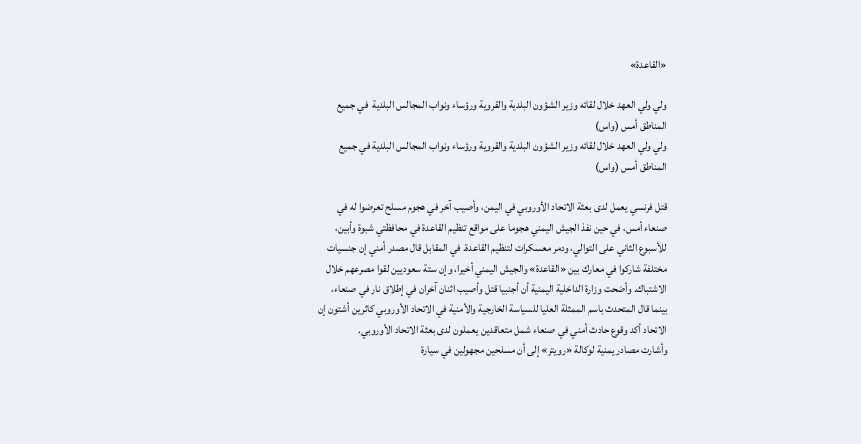«القاعدة»

ولي ولي العهد خلال لقائه وزير الشؤون البلدية والقروية ورؤساء ونواب المجالس البلدية  في جميع المناطق أمس (واس)
ولي ولي العهد خلال لقائه وزير الشؤون البلدية والقروية ورؤساء ونواب المجالس البلدية في جميع المناطق أمس (واس)

قتل فرنسي يعمل لدى بعثة الاتحاد الأوروبي في اليمن، وأصيب آخر في هجوم مسلح تعرضوا له في صنعاء أمس، في حين نفذ الجيش اليمني هجوما على مواقع تنظيم القاعدة في محافظتي شبوة وأبين، للأسبوع الثاني على التوالي، ودمر معسكرات لتنظيم القاعدة. في المقابل قال مصدر أمني إن جنسيات مختلفة شاركوا في معارك بين «القاعدة» والجيش اليمني أخيرا، وإن ستة سعوديين لقوا مصرعهم خلال الاشتباك. وأضحت وزارة الداخلية اليمنية أن أجنبيا قتل وأصيب اثنان آخران في إطلاق نار في صنعاء، بينما قال المتحدث باسم الممثلة العليا للسياسة الخارجية والأمنية في الاتحاد الأوروبي كاثرين أشتون إن الاتحاد أكد وقوع حادث أمني في صنعاء شمل متعاقدين يعملون لدى بعثة الاتحاد الأوروبي.
وأشارت مصادر يمنية لوكالة «رويتر» إلى أن مسلحين مجهولين في سيارة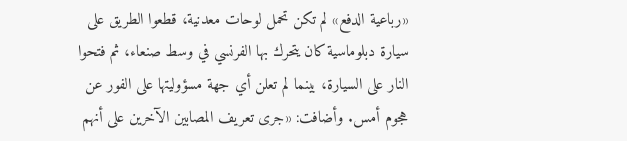«رباعية الدفع» لم تكن تحمل لوحات معدنية، قطعوا الطريق على سيارة دبلوماسية كان يتحرك بها الفرنسي في وسط صنعاء، ثم فتحوا النار على السيارة، بينما لم تعلن أي جهة مسؤوليتها على الفور عن هجوم أمس. وأضافت: «جرى تعريف المصابين الآخرين على أنهم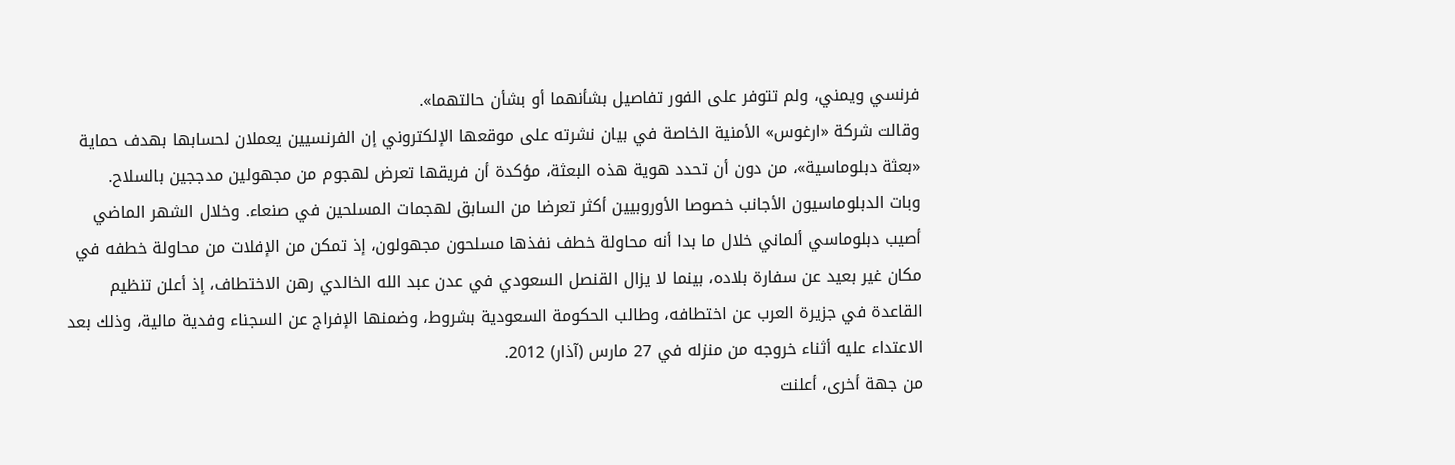فرنسي ويمني، ولم تتوفر على الفور تفاصيل بشأنهما أو بشأن حالتهما».
وقالت شركة «ارغوس» الأمنية الخاصة في بيان نشرته على موقعها الإلكتروني إن الفرنسيين يعملان لحسابها بهدف حماية «بعثة دبلوماسية»، من دون أن تحدد هوية هذه البعثة، مؤكدة أن فريقها تعرض لهجوم من مجهولين مدججين بالسلاح.
وبات الدبلوماسيون الأجانب خصوصا الأوروبيين أكثر تعرضا من السابق لهجمات المسلحين في صنعاء. وخلال الشهر الماضي أصيب دبلوماسي ألماني خلال ما بدا أنه محاولة خطف نفذها مسلحون مجهولون، إذ تمكن من الإفلات من محاولة خطفه في مكان غير بعيد عن سفارة بلاده، بينما لا يزال القنصل السعودي في عدن عبد الله الخالدي رهن الاختطاف، إذ أعلن تنظيم القاعدة في جزيرة العرب عن اختطافه، وطالب الحكومة السعودية بشروط، وضمنها الإفراج عن السجناء وفدية مالية، وذلك بعد الاعتداء عليه أثناء خروجه من منزله في 27 مارس (آذار) 2012.
من جهة أخرى، أعلنت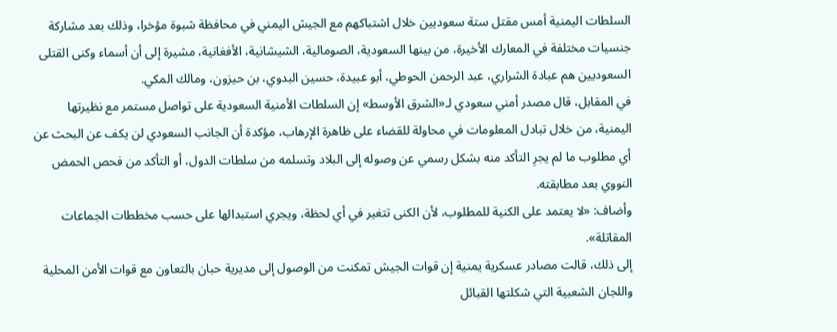السلطات اليمنية أمس مقتل ستة سعوديين خلال اشتباكهم مع الجيش اليمني في محافظة شبوة مؤخرا، وذلك بعد مشاركة جنسيات مختلفة في المعارك الأخيرة، من بينها السعودية، الصومالية، الشيشانية، الأفغانية، مشيرة إلى أن أسماء وكنى القتلى السعوديين هم عبادة الشراري، عبد الرحمن الحوطي، أبو عبيدة، حسين البدوي، بن حيزون، ومالك المكي.
في المقابل، قال مصدر أمني سعودي لـ«الشرق الأوسط» إن السلطات الأمنية السعودية على تواصل مستمر مع نظيرتها اليمنية، من خلال تبادل المعلومات في محاولة للقضاء على ظاهرة الإرهاب، مؤكدة أن الجانب السعودي لن يكف عن البحث عن أي مطلوب ما لم يجرِ التأكد منه بشكل رسمي عن وصوله إلى البلاد وتسلمه من سلطات الدول، أو التأكد من فحص الحمض النووي بعد مطابقته.
وأضاف: «لا يعتمد على الكنية للمطلوب، لأن الكنى تتغير في أي لحظة، ويجري استبدالها على حسب مخططات الجماعات المقاتلة».
إلى ذلك، قالت مصادر عسكرية يمنية إن قوات الجيش تمكنت من الوصول إلى مديرية حبان بالتعاون مع قوات الأمن المحلية واللجان الشعبية التي شكلتها القبائل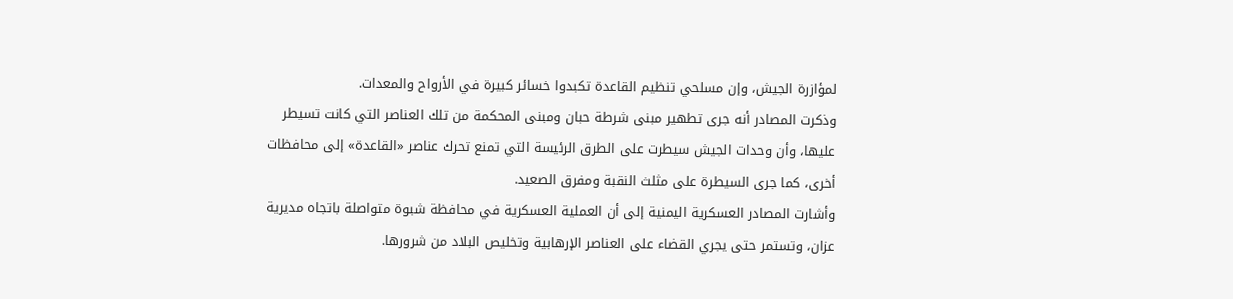لمؤازرة الجيش، وإن مسلحي تنظيم القاعدة تكبدوا خسائر كبيرة في الأرواح والمعدات.
وذكرت المصادر أنه جرى تطهير مبنى شرطة حبان ومبنى المحكمة من تلك العناصر التي كانت تسيطر عليها، وأن وحدات الجيش سيطرت على الطرق الرئيسة التي تمنع تحرك عناصر «القاعدة» إلى محافظات أخرى، كما جرى السيطرة على مثلث النقبة ومفرق الصعيد.
وأشارت المصادر العسكرية اليمنية إلى أن العملية العسكرية في محافظة شبوة متواصلة باتجاه مديرية عزان، وتستمر حتى يجري القضاء على العناصر الإرهابية وتخليص البلاد من شرورها.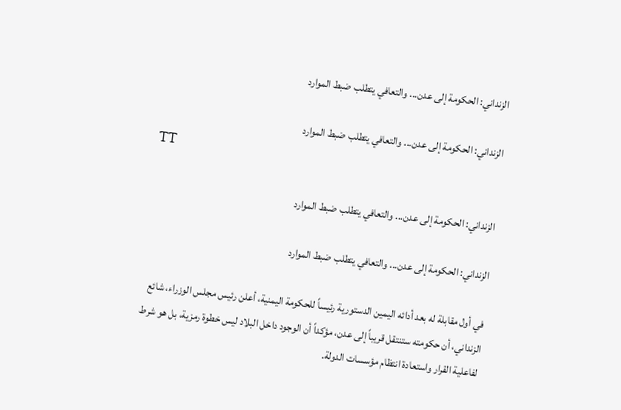الزنداني: الحكومة إلى عدن... والتعافي يتطلب ضبط الموارد

الزنداني: الحكومة إلى عدن... والتعافي يتطلب ضبط الموارد
TT

الزنداني: الحكومة إلى عدن... والتعافي يتطلب ضبط الموارد

الزنداني: الحكومة إلى عدن... والتعافي يتطلب ضبط الموارد

في أول مقابلة له بعد أدائه اليمين الدستورية رئيساً للحكومة اليمنية، أعلن رئيس مجلس الوزراء، شائع الزنداني، أن حكومته ستنتقل قريباً إلى عدن، مؤكداً أن الوجود داخل البلاد ليس خطوة رمزية، بل هو شرط لفاعلية القرار واستعادة انتظام مؤسسات الدولة.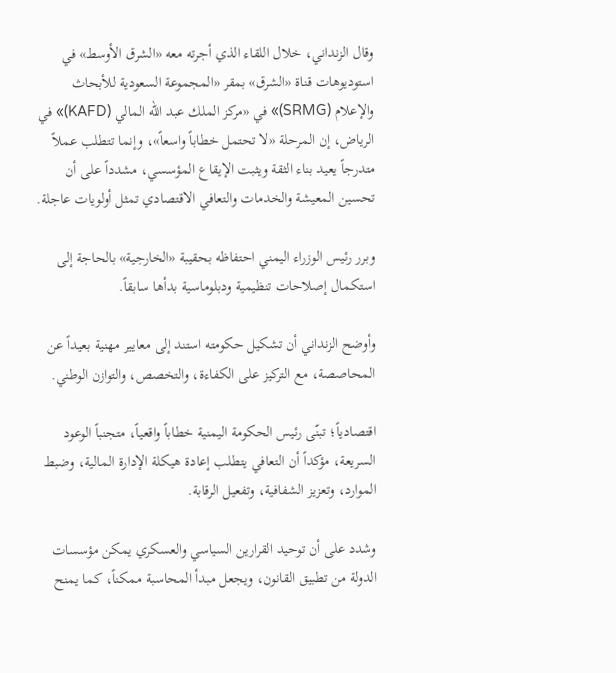وقال الزنداني، خلال اللقاء الذي أجرته معه «الشرق الأوسط» في استوديوهات قناة «الشرق» بمقر «المجموعة السعودية للأبحاث والإعلام (SRMG)» في «مركز الملك عبد الله المالي (KAFD)» في الرياض، إن المرحلة «لا تحتمل خطاباً واسعاً»، وإنما تتطلب عملاً متدرجاً يعيد بناء الثقة ويثبت الإيقاع المؤسسي، مشدداً على أن تحسين المعيشة والخدمات والتعافي الاقتصادي تمثل أولويات عاجلة.

وبرر رئيس الوزراء اليمني احتفاظه بحقيبة «الخارجية» بالحاجة إلى استكمال إصلاحات تنظيمية ودبلوماسية بدأها سابقاً.

وأوضح الزنداني أن تشكيل حكومته استند إلى معايير مهنية بعيداً عن المحاصصة، مع التركيز على الكفاءة، والتخصص، والتوازن الوطني.

اقتصادياً؛ تبنّى رئيس الحكومة اليمنية خطاباً واقعياً، متجنباً الوعود السريعة، مؤكداً أن التعافي يتطلب إعادة هيكلة الإدارة المالية، وضبط الموارد، وتعزيز الشفافية، وتفعيل الرقابة.

وشدد على أن توحيد القرارين السياسي والعسكري يمكن مؤسسات الدولة من تطبيق القانون، ويجعل مبدأ المحاسبة ممكناً، كما يمنح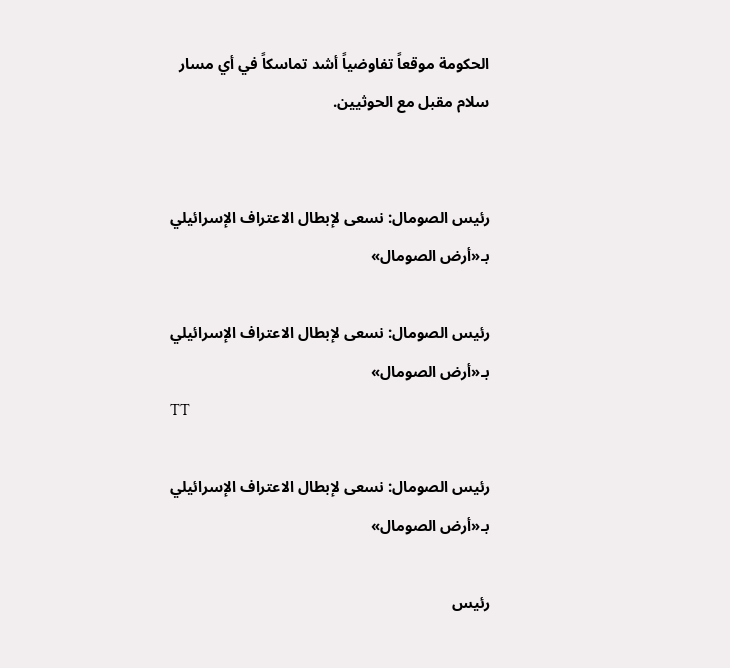الحكومة موقعاً تفاوضياً أشد تماسكاً في أي مسار سلام مقبل مع الحوثيين.


رئيس الصومال: نسعى لإبطال الاعتراف الإسرائيلي بـ«أرض الصومال»

رئيس الصومال: نسعى لإبطال الاعتراف الإسرائيلي بـ«أرض الصومال»
TT

رئيس الصومال: نسعى لإبطال الاعتراف الإسرائيلي بـ«أرض الصومال»

رئيس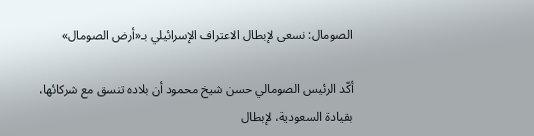الصومال: نسعى لإبطال الاعتراف الإسرائيلي بـ«أرض الصومال»

أكّد الرئيس الصومالي حسن شيخ محمود أن بلاده تنسق مع شركائها، بقيادة السعودية، لإبطال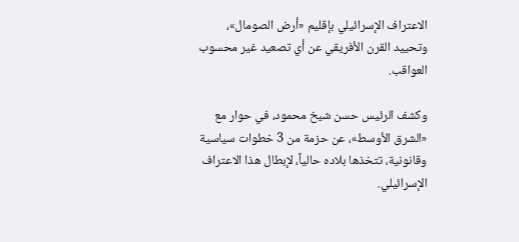الاعتراف الإسرائيلي بإقليم «أرض الصومال»، وتحييد القرن الأفريقي عن أي تصعيد غير محسوب العواقب.

وكشف الرئيس حسن شيخ محمود، في حوار مع «الشرق الأوسط»، عن حزمة من 3 خطوات سياسية وقانونية، تتخذها بلاده حالياً، لإبطال هذا الاعتراف الإسرائيلي.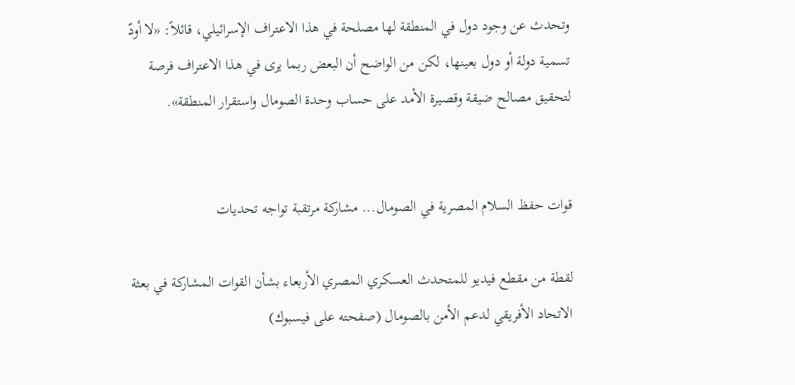وتحدث عن وجود دول في المنطقة لها مصلحة في هذا الاعتراف الإسرائيلي، قائلاً: «لا أودّ تسمية دولة أو دول بعينها، لكن من الواضح أن البعض ربما يرى في هذا الاعتراف فرصة لتحقيق مصالح ضيقة وقصيرة الأمد على حساب وحدة الصومال واستقرار المنطقة».


قوات حفظ السلام المصرية في الصومال... مشاركة مرتقبة تواجه تحديات

لقطة من مقطع فيديو للمتحدث العسكري المصري الأربعاء بشأن القوات المشاركة في بعثة الاتحاد الأفريقي لدعم الأمن بالصومال (صفحته على فيسبوك)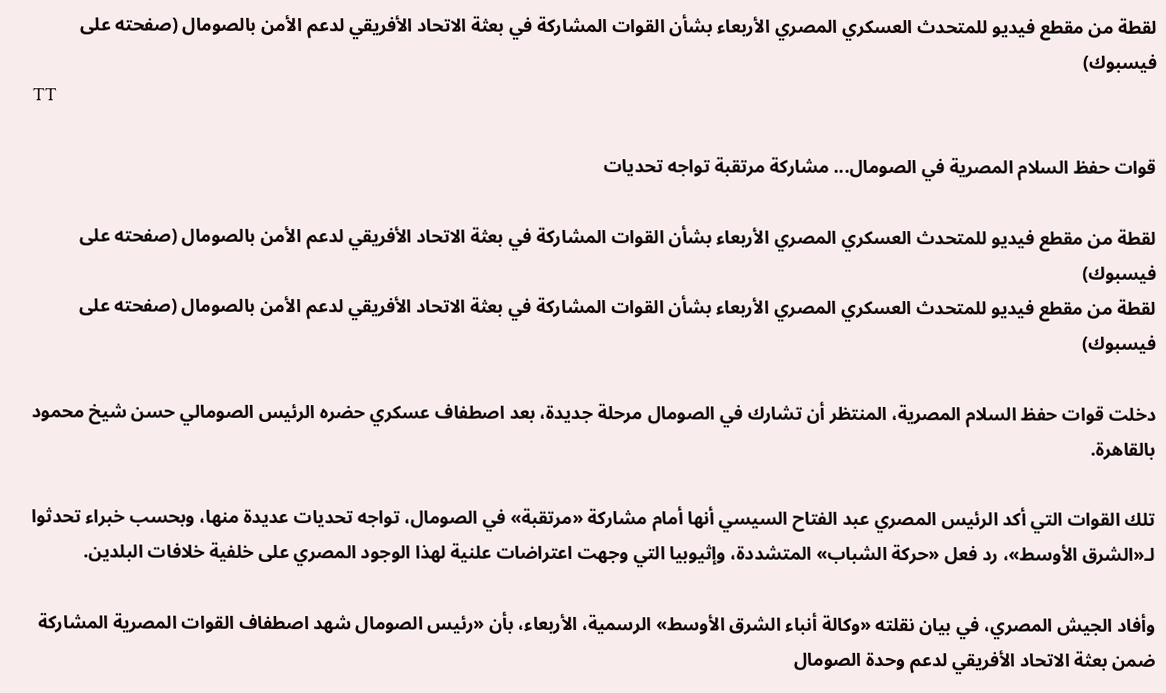لقطة من مقطع فيديو للمتحدث العسكري المصري الأربعاء بشأن القوات المشاركة في بعثة الاتحاد الأفريقي لدعم الأمن بالصومال (صفحته على فيسبوك)
TT

قوات حفظ السلام المصرية في الصومال... مشاركة مرتقبة تواجه تحديات

لقطة من مقطع فيديو للمتحدث العسكري المصري الأربعاء بشأن القوات المشاركة في بعثة الاتحاد الأفريقي لدعم الأمن بالصومال (صفحته على فيسبوك)
لقطة من مقطع فيديو للمتحدث العسكري المصري الأربعاء بشأن القوات المشاركة في بعثة الاتحاد الأفريقي لدعم الأمن بالصومال (صفحته على فيسبوك)

دخلت قوات حفظ السلام المصرية، المنتظر أن تشارك في الصومال مرحلة جديدة، بعد اصطفاف عسكري حضره الرئيس الصومالي حسن شيخ محمود بالقاهرة.

تلك القوات التي أكد الرئيس المصري عبد الفتاح السيسي أنها أمام مشاركة «مرتقبة» في الصومال، تواجه تحديات عديدة منها، وبحسب خبراء تحدثوا لـ«الشرق الأوسط»، رد فعل «حركة الشباب» المتشددة، وإثيوبيا التي وجهت اعتراضات علنية لهذا الوجود المصري على خلفية خلافات البلدين.

وأفاد الجيش المصري، في بيان نقلته «وكالة أنباء الشرق الأوسط» الرسمية، الأربعاء، بأن «رئيس الصومال شهد اصطفاف القوات المصرية المشاركة ضمن بعثة الاتحاد الأفريقي لدعم وحدة الصومال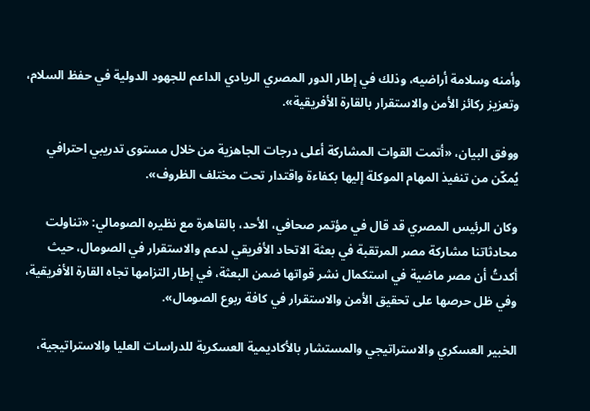وأمنه وسلامة أراضيه، وذلك في إطار الدور المصري الريادي الداعم للجهود الدولية في حفظ السلام، وتعزيز ركائز الأمن والاستقرار بالقارة الأفريقية».

ووفق البيان، «أتمت القوات المشاركة أعلى درجات الجاهزية من خلال مستوى تدريبي احترافي يُمكّن من تنفيذ المهام الموكلة إليها بكفاءة واقتدار تحت مختلف الظروف».

وكان الرئيس المصري قد قال في مؤتمر صحافي، الأحد، بالقاهرة مع نظيره الصومالي: «تناولت محادثاتنا مشاركة مصر المرتقبة في بعثة الاتحاد الأفريقي لدعم والاستقرار في الصومال، حيث أكدتُ أن مصر ماضية في استكمال نشر قواتها ضمن البعثة، في إطار التزامها تجاه القارة الأفريقية، وفي ظل حرصها على تحقيق الأمن والاستقرار في كافة ربوع الصومال».

الخبير العسكري والاستراتيجي والمستشار بالأكاديمية العسكرية للدراسات العليا والاستراتيجية،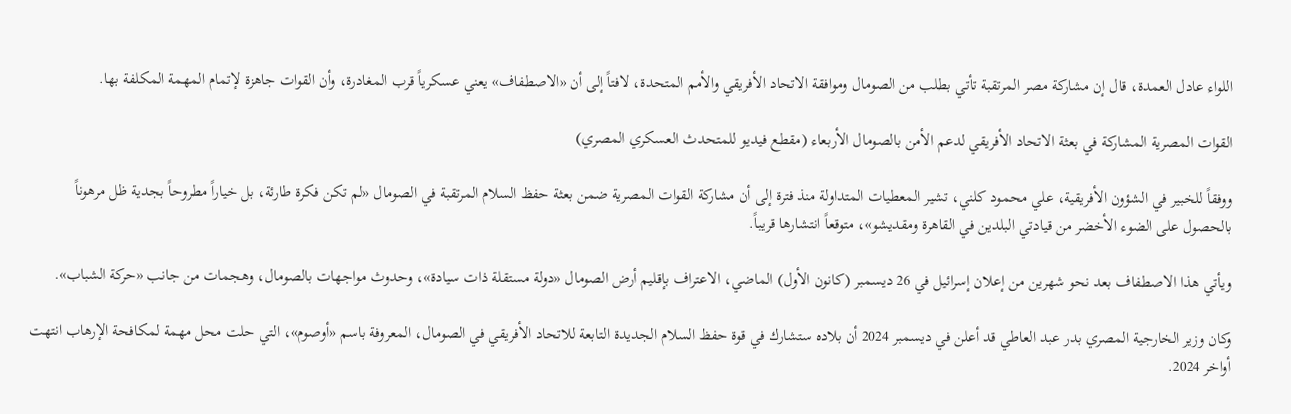اللواء عادل العمدة، قال إن مشاركة مصر المرتقبة تأتي بطلب من الصومال وموافقة الاتحاد الأفريقي والأمم المتحدة، لافتاً إلى أن «الاصطفاف» يعني عسكرياً قرب المغادرة، وأن القوات جاهزة لإتمام المهمة المكلفة بها.

القوات المصرية المشاركة في بعثة الاتحاد الأفريقي لدعم الأمن بالصومال الأربعاء (مقطع فيديو للمتحدث العسكري المصري)

ووفقاً للخبير في الشؤون الأفريقية، علي محمود كلني، تشير المعطيات المتداولة منذ فترة إلى أن مشاركة القوات المصرية ضمن بعثة حفظ السلام المرتقبة في الصومال «لم تكن فكرة طارئة، بل خياراً مطروحاً بجدية ظل مرهوناً بالحصول على الضوء الأخضر من قيادتي البلدين في القاهرة ومقديشو»، متوقعاً انتشارها قريباً.

ويأتي هذا الاصطفاف بعد نحو شهرين من إعلان إسرائيل في 26 ديسمبر (كانون الأول) الماضي، الاعتراف بإقليم أرض الصومال «دولة مستقلة ذات سيادة»، وحدوث مواجهات بالصومال، وهجمات من جانب «حركة الشباب».

وكان وزير الخارجية المصري بدر عبد العاطي قد أعلن في ديسمبر 2024 أن بلاده ستشارك في قوة حفظ السلام الجديدة التابعة للاتحاد الأفريقي في الصومال، المعروفة باسم «أوصوم»، التي حلت محل مهمة لمكافحة الإرهاب انتهت أواخر 2024.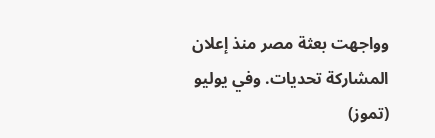وواجهت بعثة مصر منذ إعلان المشاركة تحديات. وفي يوليو (تموز)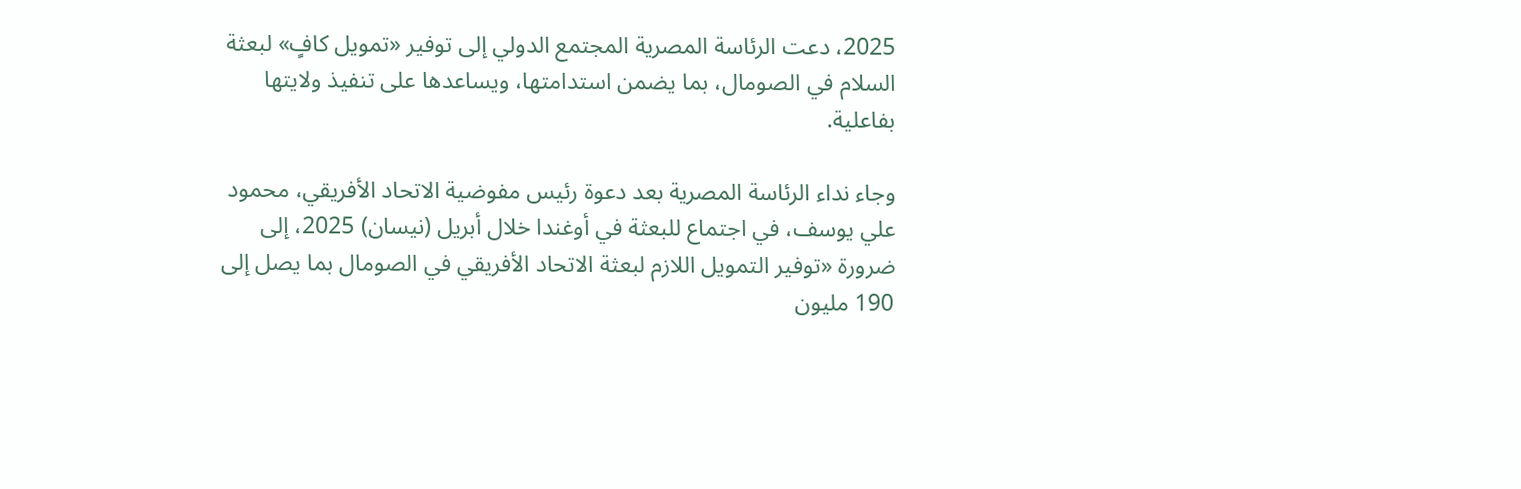2025، دعت الرئاسة المصرية المجتمع الدولي إلى توفير «تمويل كافٍ» لبعثة السلام في الصومال، بما يضمن استدامتها، ويساعدها على تنفيذ ولايتها بفاعلية.

وجاء نداء الرئاسة المصرية بعد دعوة رئيس مفوضية الاتحاد الأفريقي، محمود علي يوسف، في اجتماع للبعثة في أوغندا خلال أبريل (نيسان) 2025، إلى ضرورة «توفير التمويل اللازم لبعثة الاتحاد الأفريقي في الصومال بما يصل إلى 190 مليون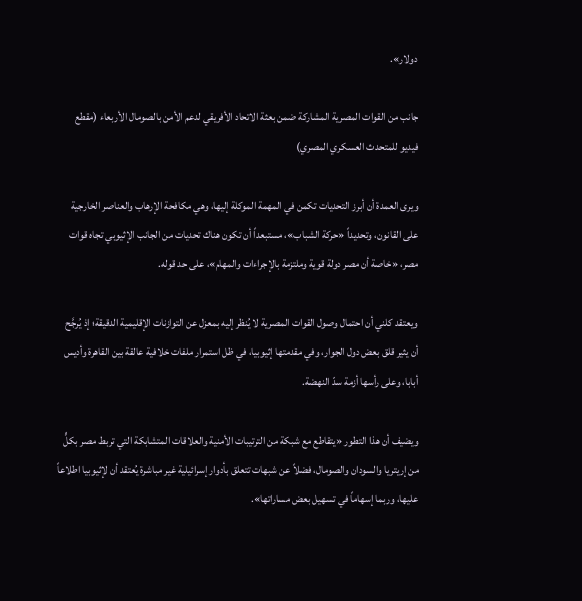دولار».

جانب من القوات المصرية المشاركة ضمن بعثة الاتحاد الأفريقي لدعم الأمن بالصومال الأربعاء (مقطع فيديو للمتحدث العسكري المصري)

ويرى العمدة أن أبرز التحديات تكمن في المهمة الموكلة إليها، وهي مكافحة الإرهاب والعناصر الخارجية على القانون، وتحديداً «حركة الشباب»، مستبعداً أن تكون هناك تحديات من الجانب الإثيوبي تجاه قوات مصر، «خاصة أن مصر دولة قوية وملتزمة بالإجراءات والمهام»، على حد قوله.

ويعتقد كلني أن احتمال وصول القوات المصرية لا يُنظر إليه بمعزل عن التوازنات الإقليمية الدقيقة؛ إذ يُرجَّح أن يثير قلق بعض دول الجوار، وفي مقدمتها إثيوبيا، في ظل استمرار ملفات خلافية عالقة بين القاهرة وأديس أبابا، وعلى رأسها أزمة سدّ النهضة.

ويضيف أن هذا التطور «يتقاطع مع شبكة من الترتيبات الأمنية والعلاقات المتشابكة التي تربط مصر بكلٍّ من إريتريا والسودان والصومال، فضلاً عن شبهات تتعلق بأدوار إسرائيلية غير مباشرة يُعتقد أن لإثيوبيا اطلاعاً عليها، وربما إسهاماً في تسهيل بعض مساراتها».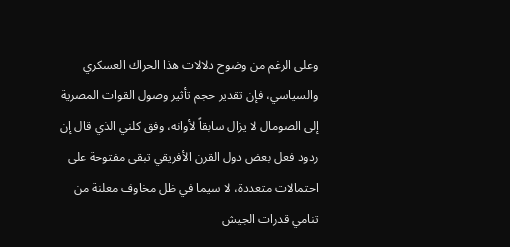وعلى الرغم من وضوح دلالات هذا الحراك العسكري والسياسي، فإن تقدير حجم تأثير وصول القوات المصرية إلى الصومال لا يزال سابقاً لأوانه، وفق كلني الذي قال إن ردود فعل بعض دول القرن الأفريقي تبقى مفتوحة على احتمالات متعددة، لا سيما في ظل مخاوف معلنة من تنامي قدرات الجيش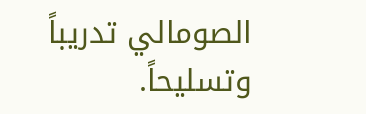الصومالي تدريباً وتسليحاً.